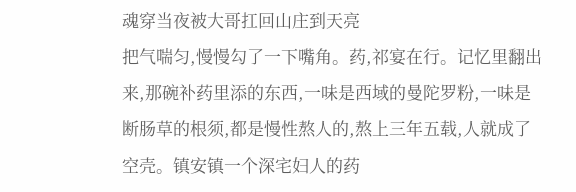魂穿当夜被大哥扛回山庄到天亮
把气喘匀,慢慢勾了一下嘴角。药,祁宴在行。记忆里翻出来,那碗补药里添的东西,一味是西域的曼陀罗粉,一味是断肠草的根须,都是慢性熬人的,熬上三年五载,人就成了空壳。镇安镇一个深宅妇人的药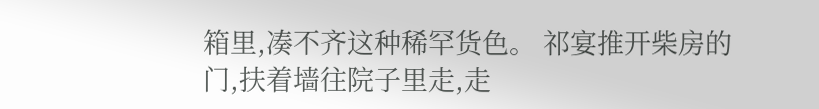箱里,凑不齐这种稀罕货色。 祁宴推开柴房的门,扶着墙往院子里走,走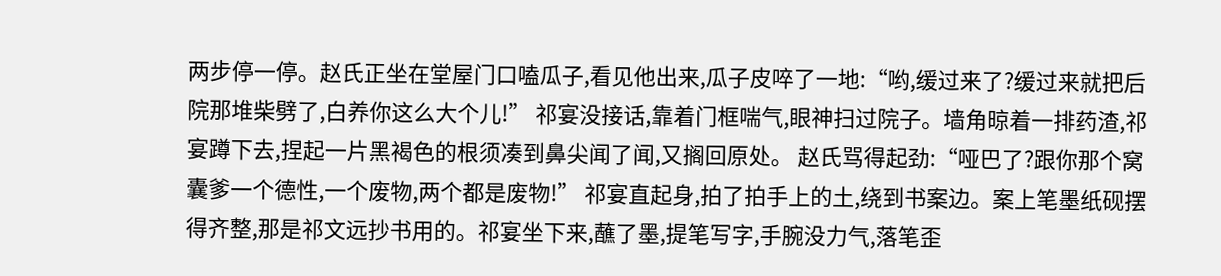两步停一停。赵氏正坐在堂屋门口嗑瓜子,看见他出来,瓜子皮啐了一地:“哟,缓过来了?缓过来就把后院那堆柴劈了,白养你这么大个儿!” 祁宴没接话,靠着门框喘气,眼神扫过院子。墙角晾着一排药渣,祁宴蹲下去,捏起一片黑褐色的根须凑到鼻尖闻了闻,又搁回原处。 赵氏骂得起劲:“哑巴了?跟你那个窝囊爹一个德性,一个废物,两个都是废物!” 祁宴直起身,拍了拍手上的土,绕到书案边。案上笔墨纸砚摆得齐整,那是祁文远抄书用的。祁宴坐下来,蘸了墨,提笔写字,手腕没力气,落笔歪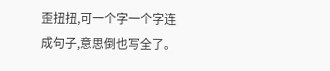歪扭扭,可一个字一个字连成句子,意思倒也写全了。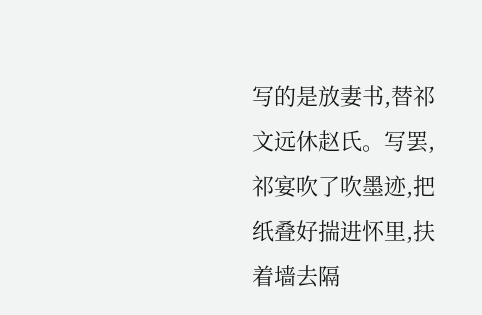写的是放妻书,替祁文远休赵氏。写罢,祁宴吹了吹墨迹,把纸叠好揣进怀里,扶着墙去隔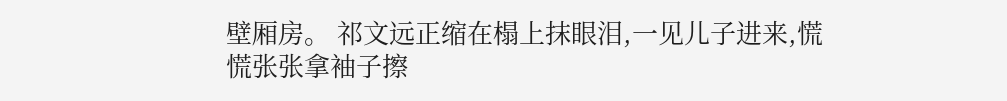壁厢房。 祁文远正缩在榻上抹眼泪,一见儿子进来,慌慌张张拿袖子擦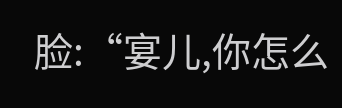脸:“宴儿,你怎么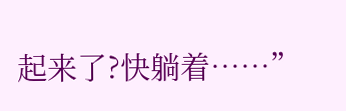起来了?快躺着……”